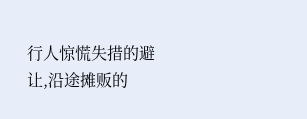行人惊慌失措的避让,沿途摊贩的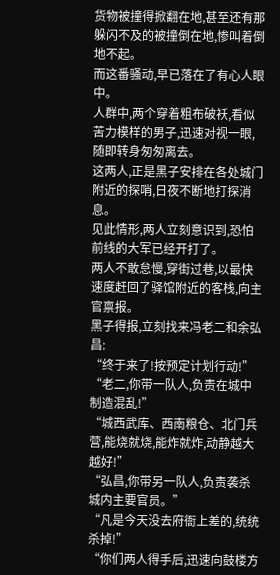货物被撞得掀翻在地,甚至还有那躲闪不及的被撞倒在地,惨叫着倒地不起。
而这番骚动,早已落在了有心人眼中。
人群中,两个穿着粗布破袄,看似苦力模样的男子,迅速对视一眼,随即转身匆匆离去。
这两人,正是黑子安排在各处城门附近的探哨,日夜不断地打探消息。
见此情形,两人立刻意识到,恐怕前线的大军已经开打了。
两人不敢怠慢,穿街过巷,以最快速度赶回了驿馆附近的客栈,向主官禀报。
黑子得报,立刻找来冯老二和余弘昌:
“终于来了!按预定计划行动!”
“老二,你带一队人,负责在城中制造混乱!”
“城西武库、西南粮仓、北门兵营,能烧就烧,能炸就炸,动静越大越好!”
“弘昌,你带另一队人,负责袭杀城内主要官员。”
“凡是今天没去府衙上差的,统统杀掉!”
“你们两人得手后,迅速向鼓楼方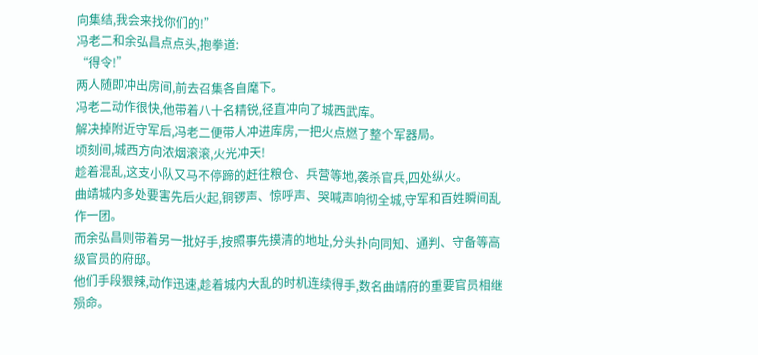向集结,我会来找你们的!”
冯老二和余弘昌点点头,抱拳道:
“得令!”
两人随即冲出房间,前去召集各自麾下。
冯老二动作很快,他带着八十名精锐,径直冲向了城西武库。
解决掉附近守军后,冯老二便带人冲进库房,一把火点燃了整个军器局。
顷刻间,城西方向浓烟滚滚,火光冲天!
趁着混乱,这支小队又马不停蹄的赶往粮仓、兵营等地,袭杀官兵,四处纵火。
曲靖城内多处要害先后火起,铜锣声、惊呼声、哭喊声响彻全城,守军和百姓瞬间乱作一团。
而余弘昌则带着另一批好手,按照事先摸清的地址,分头扑向同知、通判、守备等高级官员的府邸。
他们手段狠辣,动作迅速,趁着城内大乱的时机连续得手,数名曲靖府的重要官员相继殒命。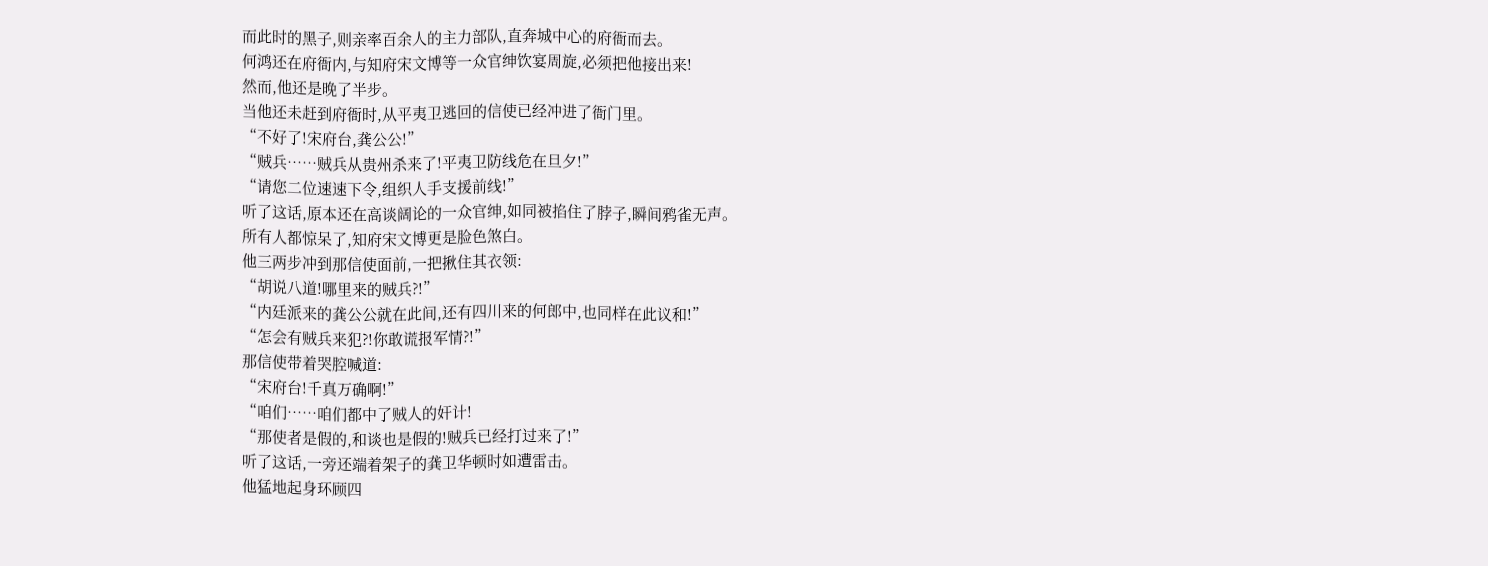而此时的黑子,则亲率百余人的主力部队,直奔城中心的府衙而去。
何鸿还在府衙内,与知府宋文博等一众官绅饮宴周旋,必须把他接出来!
然而,他还是晚了半步。
当他还未赶到府衙时,从平夷卫逃回的信使已经冲进了衙门里。
“不好了!宋府台,龚公公!”
“贼兵……贼兵从贵州杀来了!平夷卫防线危在旦夕!”
“请您二位速速下令,组织人手支援前线!”
听了这话,原本还在高谈阔论的一众官绅,如同被掐住了脖子,瞬间鸦雀无声。
所有人都惊呆了,知府宋文博更是脸色煞白。
他三两步冲到那信使面前,一把揪住其衣领:
“胡说八道!哪里来的贼兵?!”
“内廷派来的龚公公就在此间,还有四川来的何郎中,也同样在此议和!”
“怎会有贼兵来犯?!你敢谎报军情?!”
那信使带着哭腔喊道:
“宋府台!千真万确啊!”
“咱们……咱们都中了贼人的奸计!
“那使者是假的,和谈也是假的!贼兵已经打过来了!”
听了这话,一旁还端着架子的龚卫华顿时如遭雷击。
他猛地起身环顾四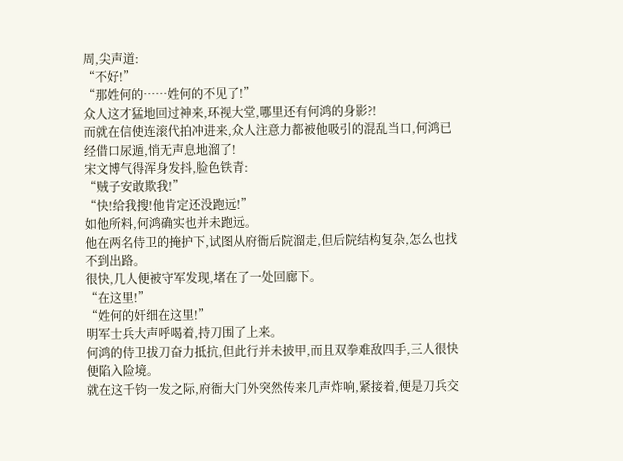周,尖声道:
“不好!”
“那姓何的……姓何的不见了!”
众人这才猛地回过神来,环视大堂,哪里还有何鸿的身影?!
而就在信使连滚代拍冲进来,众人注意力都被他吸引的混乱当口,何鸿已经借口尿遁,悄无声息地溜了!
宋文博气得浑身发抖,脸色铁青:
“贼子安敢欺我!”
“快!给我搜!他肯定还没跑远!”
如他所料,何鸿确实也并未跑远。
他在两名侍卫的掩护下,试图从府衙后院溜走,但后院结构复杂,怎么也找不到出路。
很快,几人便被守军发现,堵在了一处回廊下。
“在这里!”
“姓何的奸细在这里!”
明军士兵大声呼喝着,持刀围了上来。
何鸿的侍卫拔刀奋力抵抗,但此行并未披甲,而且双拳难敌四手,三人很快便陷入险境。
就在这千钧一发之际,府衙大门外突然传来几声炸响,紧接着,便是刀兵交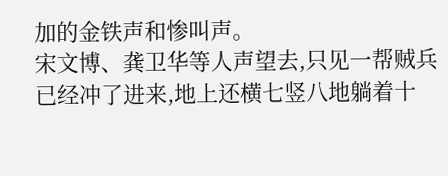加的金铁声和惨叫声。
宋文博、龚卫华等人声望去,只见一帮贼兵已经冲了进来,地上还横七竖八地躺着十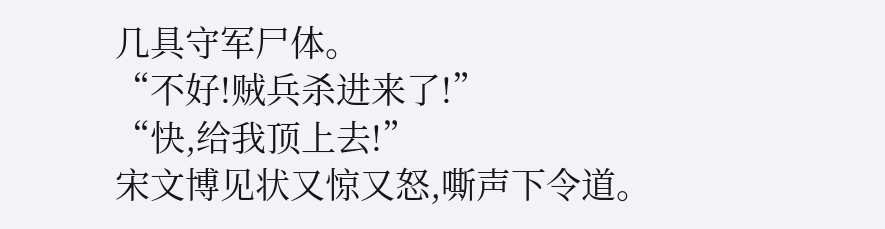几具守军尸体。
“不好!贼兵杀进来了!”
“快,给我顶上去!”
宋文博见状又惊又怒,嘶声下令道。